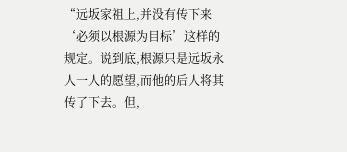“远坂家祖上,并没有传下来‘必须以根源为目标’这样的规定。说到底,根源只是远坂永人一人的愿望,而他的后人将其传了下去。但,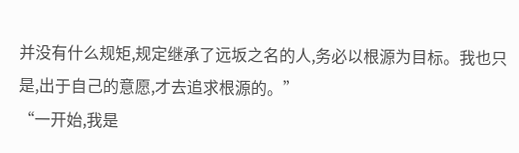并没有什么规矩,规定继承了远坂之名的人,务必以根源为目标。我也只是,出于自己的意愿,才去追求根源的。”
“一开始,我是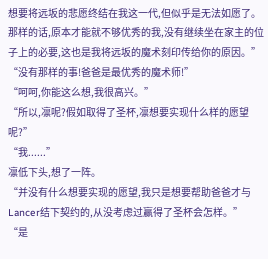想要将远坂的悲愿终结在我这一代,但似乎是无法如愿了。那样的话,原本才能就不够优秀的我,没有继续坐在家主的位子上的必要,这也是我将远坂的魔术刻印传给你的原因。”
“没有那样的事!爸爸是最优秀的魔术师!”
“呵呵,你能这么想,我很高兴。”
“所以,凛呢?假如取得了圣杯,凛想要实现什么样的愿望呢?”
“我......”
凛低下头,想了一阵。
“并没有什么想要实现的愿望,我只是想要帮助爸爸才与Lancer结下契约的,从没考虑过赢得了圣杯会怎样。”
“是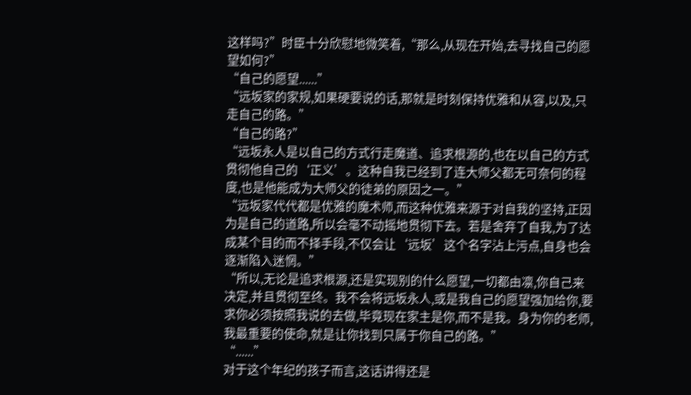这样吗?”时臣十分欣慰地微笑着,“那么,从现在开始,去寻找自己的愿望如何?”
“自己的愿望......”
“远坂家的家规,如果硬要说的话,那就是时刻保持优雅和从容,以及,只走自己的路。”
“自己的路?”
“远坂永人是以自己的方式行走魔道、追求根源的,也在以自己的方式贯彻他自己的‘正义’。这种自我已经到了连大师父都无可奈何的程度,也是他能成为大师父的徒弟的原因之一。”
“远坂家代代都是优雅的魔术师,而这种优雅来源于对自我的坚持,正因为是自己的道路,所以会毫不动摇地贯彻下去。若是舍弃了自我,为了达成某个目的而不择手段,不仅会让‘远坂’这个名字沾上污点,自身也会逐渐陷入迷惘。”
“所以,无论是追求根源,还是实现别的什么愿望,一切都由凛,你自己来决定,并且贯彻至终。我不会将远坂永人,或是我自己的愿望强加给你,要求你必须按照我说的去做,毕竟现在家主是你,而不是我。身为你的老师,我最重要的使命,就是让你找到只属于你自己的路。”
“......”
对于这个年纪的孩子而言,这话讲得还是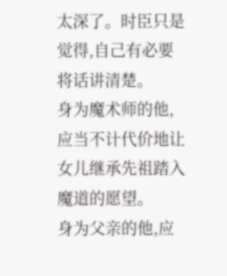太深了。时臣只是觉得,自己有必要将话讲清楚。
身为魔术师的他,应当不计代价地让女儿继承先祖踏入魔道的愿望。
身为父亲的他,应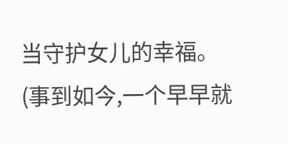当守护女儿的幸福。
(事到如今,一个早早就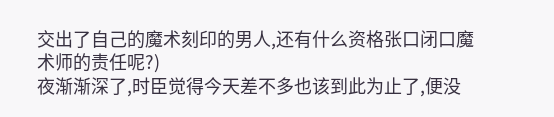交出了自己的魔术刻印的男人,还有什么资格张口闭口魔术师的责任呢?)
夜渐渐深了,时臣觉得今天差不多也该到此为止了,便没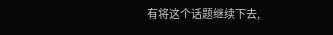有将这个话题继续下去,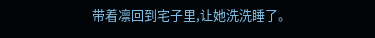带着凛回到宅子里,让她洗洗睡了。